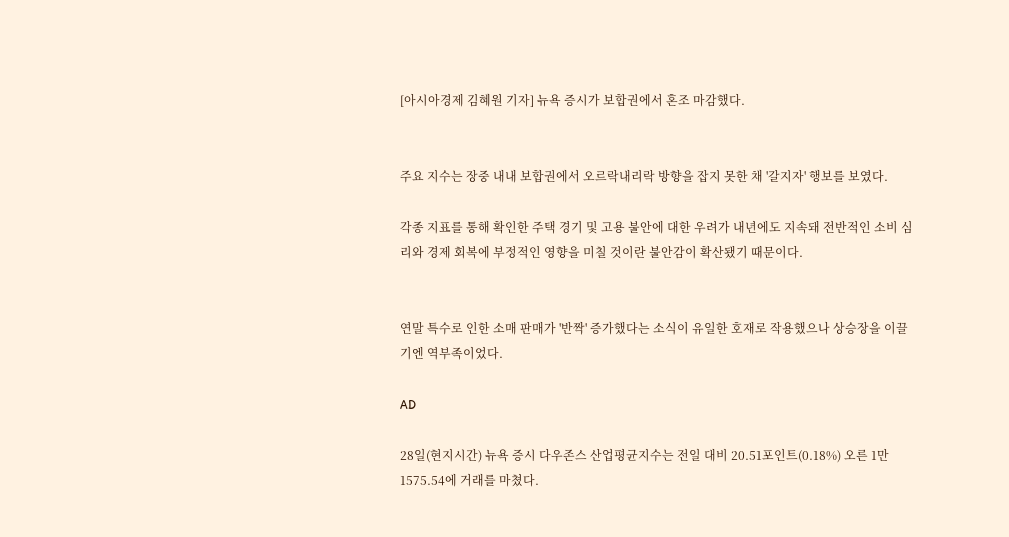[아시아경제 김혜원 기자] 뉴욕 증시가 보합권에서 혼조 마감했다.


주요 지수는 장중 내내 보합권에서 오르락내리락 방향을 잡지 못한 채 '갈지자' 행보를 보였다.

각종 지표를 통해 확인한 주택 경기 및 고용 불안에 대한 우려가 내년에도 지속돼 전반적인 소비 심리와 경제 회복에 부정적인 영향을 미칠 것이란 불안감이 확산됐기 때문이다.


연말 특수로 인한 소매 판매가 '반짝' 증가했다는 소식이 유일한 호재로 작용했으나 상승장을 이끌기엔 역부족이었다.

AD

28일(현지시간) 뉴욕 증시 다우존스 산업평균지수는 전일 대비 20.51포인트(0.18%) 오른 1만1575.54에 거래를 마쳤다.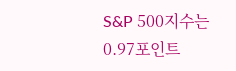S&P 500지수는 0.97포인트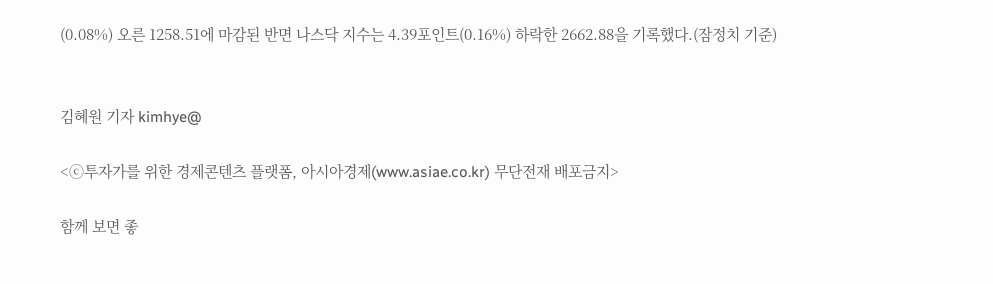(0.08%) 오른 1258.51에 마감된 반면 나스닥 지수는 4.39포인트(0.16%) 하락한 2662.88을 기록했다.(잠정치 기준)


김혜원 기자 kimhye@

<ⓒ투자가를 위한 경제콘텐츠 플랫폼, 아시아경제(www.asiae.co.kr) 무단전재 배포금지>

함께 보면 좋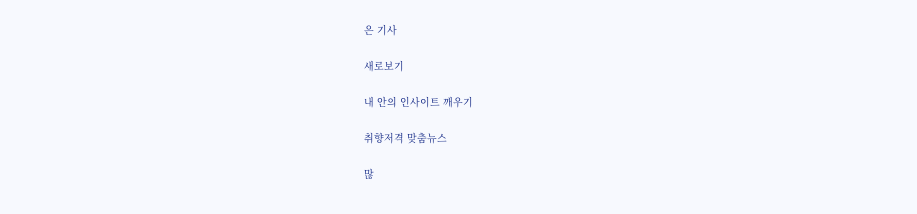은 기사

새로보기

내 안의 인사이트 깨우기

취향저격 맞춤뉴스

많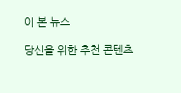이 본 뉴스

당신을 위한 추천 콘텐츠